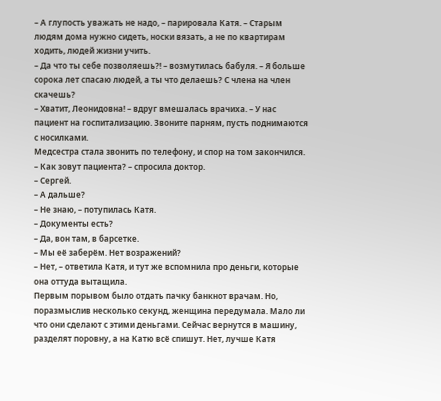– А глупость уважать не надо, – парировала Катя. – Старым людям дома нужно сидеть, носки вязать, а не по квартирам ходить, людей жизни учить.
– Да что ты себе позволяешь?! – возмутилась бабуля. – Я больше сорока лет спасаю людей, а ты что делаешь? С члена на член скачешь?
– Хватит, Леонидовна! – вдруг вмешалась врачиха. – У нас пациент на госпитализацию. Звоните парням, пусть поднимаются с носилками.
Медсестра стала звонить по телефону, и спор на том закончился.
– Как зовут пациента? – спросила доктор.
– Сергей.
– А дальше?
– Не знаю, – потупилась Катя.
– Документы есть?
– Да, вон там, в барсетке.
– Мы её заберём. Нет возражений?
– Нет, – ответила Катя, и тут же вспомнила про деньги, которые она оттуда вытащила.
Первым порывом было отдать пачку банкнот врачам. Но, поразмыслив несколько секунд, женщина передумала. Мало ли что они сделают с этими деньгами. Сейчас вернутся в машину, разделят поровну, а на Катю всё спишут. Нет, лучше Катя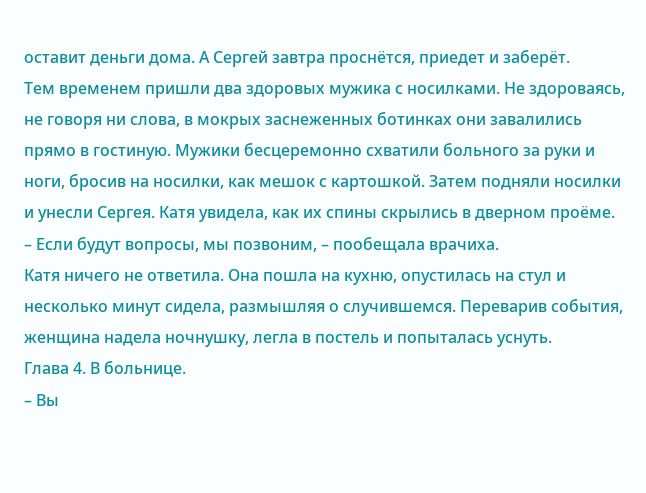оставит деньги дома. А Сергей завтра проснётся, приедет и заберёт.
Тем временем пришли два здоровых мужика с носилками. Не здороваясь, не говоря ни слова, в мокрых заснеженных ботинках они завалились прямо в гостиную. Мужики бесцеремонно схватили больного за руки и ноги, бросив на носилки, как мешок с картошкой. Затем подняли носилки и унесли Сергея. Катя увидела, как их спины скрылись в дверном проёме.
– Если будут вопросы, мы позвоним, – пообещала врачиха.
Катя ничего не ответила. Она пошла на кухню, опустилась на стул и несколько минут сидела, размышляя о случившемся. Переварив события, женщина надела ночнушку, легла в постель и попыталась уснуть.
Глава 4. В больнице.
– Вы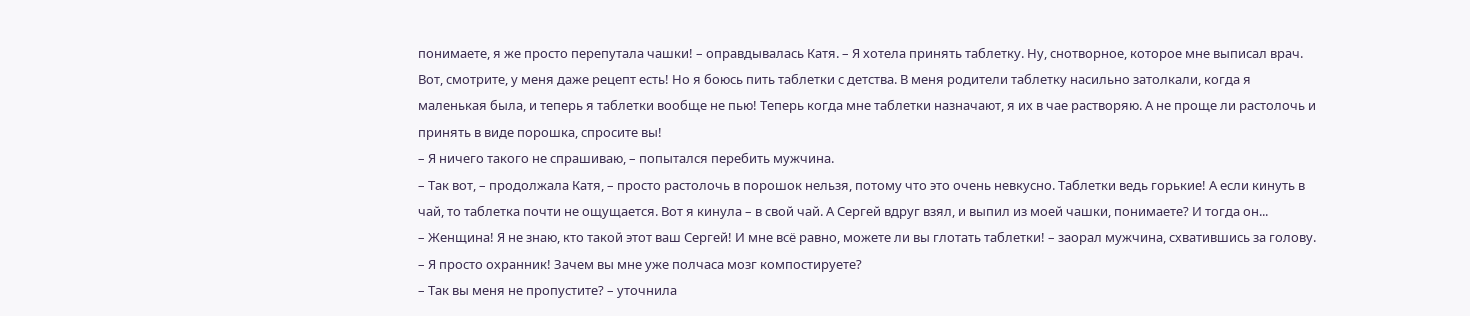понимаете, я же просто перепутала чашки! – оправдывалась Катя. – Я хотела принять таблетку. Ну, снотворное, которое мне выписал врач. Вот, смотрите, у меня даже рецепт есть! Но я боюсь пить таблетки с детства. В меня родители таблетку насильно затолкали, когда я маленькая была, и теперь я таблетки вообще не пью! Теперь когда мне таблетки назначают, я их в чае растворяю. А не проще ли растолочь и принять в виде порошка, спросите вы!
– Я ничего такого не спрашиваю, – попытался перебить мужчина.
– Так вот, – продолжала Катя, – просто растолочь в порошок нельзя, потому что это очень невкусно. Таблетки ведь горькие! А если кинуть в чай, то таблетка почти не ощущается. Вот я кинула – в свой чай. А Сергей вдруг взял, и выпил из моей чашки, понимаете? И тогда он...
– Женщина! Я не знаю, кто такой этот ваш Сергей! И мне всё равно, можете ли вы глотать таблетки! – заорал мужчина, схватившись за голову. – Я просто охранник! Зачем вы мне уже полчаса мозг компостируете?
– Так вы меня не пропустите? – уточнила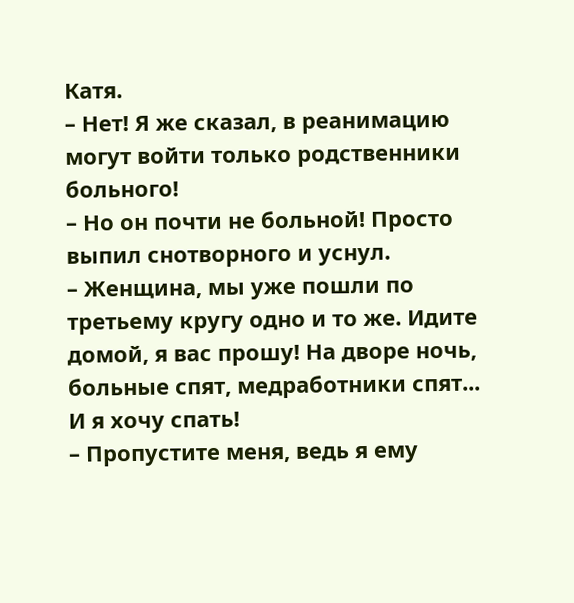Катя.
– Нет! Я же сказал, в реанимацию могут войти только родственники больного!
– Но он почти не больной! Просто выпил снотворного и уснул.
– Женщина, мы уже пошли по третьему кругу одно и то же. Идите домой, я вас прошу! На дворе ночь, больные спят, медработники спят... И я хочу спать!
– Пропустите меня, ведь я ему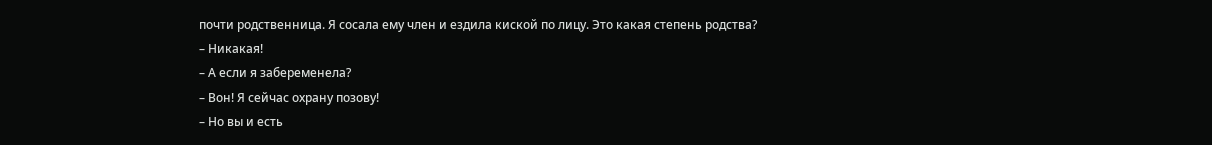почти родственница. Я сосала ему член и ездила киской по лицу. Это какая степень родства?
– Никакая!
– А если я забеременела?
– Вон! Я сейчас охрану позову!
– Но вы и есть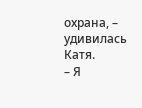охрана, – удивилась Катя.
– Я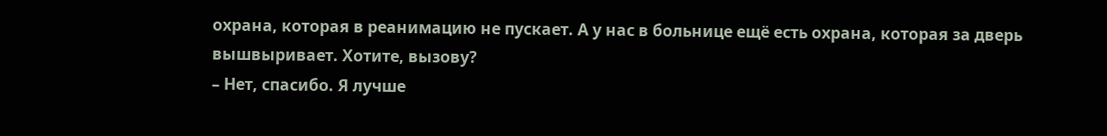охрана, которая в реанимацию не пускает. А у нас в больнице ещё есть охрана, которая за дверь вышвыривает. Хотите, вызову?
– Нет, спасибо. Я лучше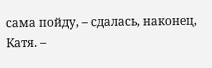сама пойду, – сдалась, наконец, Катя. –